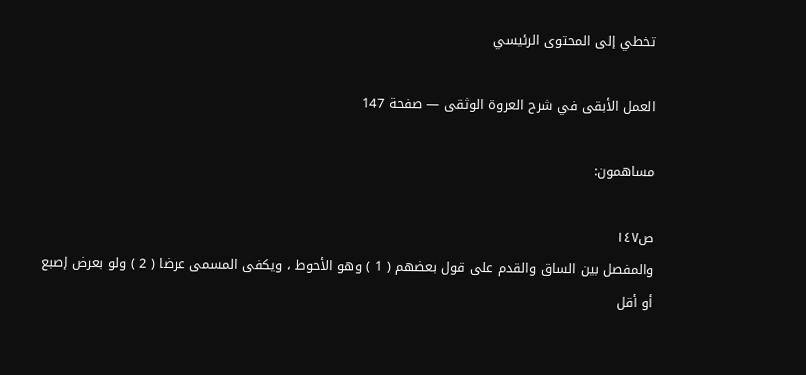تخطي إلى المحتوى الرئيسي

العمل الأبقى في شرح العروة الوثقى — صفحة 147

مساهمون:

ص١٤٧
والمفصل بين الساق والقدم على قول بعضهم ( 1 ) وهو الأحوط ، ويكفى المسمى عرضا ( 2 ) ولو بعرض إصبع أو أقل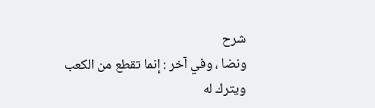شرح
ونضا ، وفي آخر : إنما تقطع من الكعب ويترك له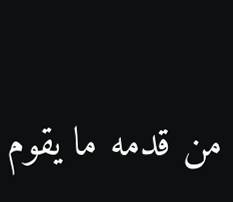من قدمه ما يقوم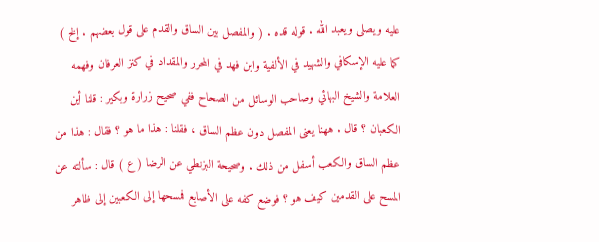عليه ويصلى ويعبد الله . قوله قده . ( والمفصل بين الساق والقدم على قول بعضهم . إلخ ) كما عليه الإسكافي والشهيد في الألفية وابن فهد في المحرر والمقداد في كنز العرفان وفهمه العلامة والشيخ البهائي وصاحب الوسائل من الصحاح ففي صحيح زرارة وبكير : قلنا أين الكعبان ؟ قال . ههنا يعنى المفصل دون عظم الساق ، فقلنا : هذا ما هو ؟ فقال : هذا من عظم الساق والكعب أسفل من ذلك . وصحيحة البزنطي عن الرضا ( ع ) قال : سألته عن المسح على القدمين كيف هو ؟ فوضع كفه على الأصابع فمسحها إلى الكعبين إلى ظاهر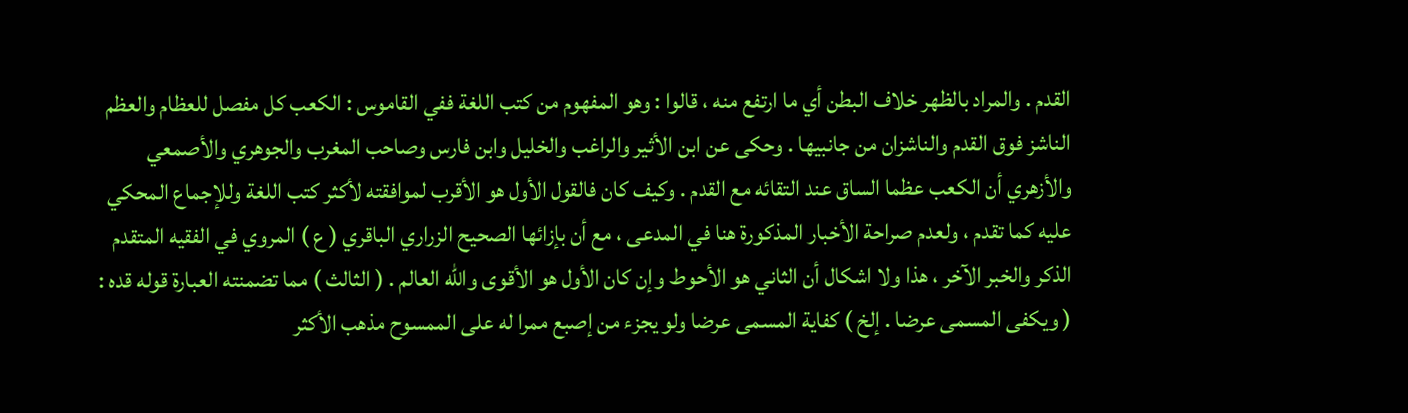القدم . والمراد بالظهر خلاف البطن أي ما ارتفع منه ، قالوا : وهو المفهوم من كتب اللغة ففي القاموس : الكعب كل مفصل للعظام والعظم الناشز فوق القدم والناشزان من جانبيها . وحكى عن ابن الأثير والراغب والخليل وابن فارس وصاحب المغرب والجوهري والأصمعي والأزهري أن الكعب عظما الساق عند التقائه مع القدم . وكيف كان فالقول الأول هو الأقرب لموافقته لأكثر كتب اللغة وللإجماع المحكي عليه كما تقدم ، ولعدم صراحة الأخبار المذكورة هنا في المدعى ، مع أن بإزائها الصحيح الزراري الباقري ( ع ) المروي في الفقيه المتقدم الذكر والخبر الآخر ، هذا ولا اشكال أن الثاني هو الأحوط وإن كان الأول هو الأقوى والله العالم . ( الثالث ) مما تضمنته العبارة قوله قده : ( ويكفى المسمى عرضا . إلخ ) كفاية المسمى عرضا ولو يجزء من إصبع ممرا له على الممسوح مذهب الأكثر